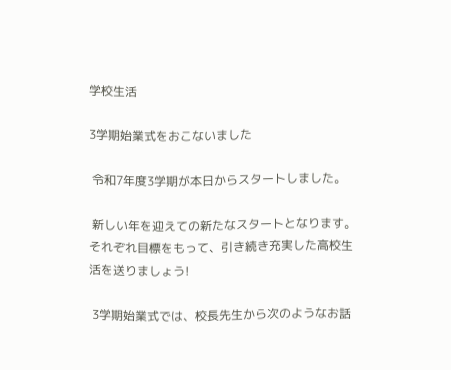学校生活

3学期始業式をおこないました

 令和7年度3学期が本日からスタートしました。

 新しい年を迎えての新たなスタートとなります。それぞれ目標をもって、引き続き充実した高校生活を送りましょう!

 3学期始業式では、校長先生から次のようなお話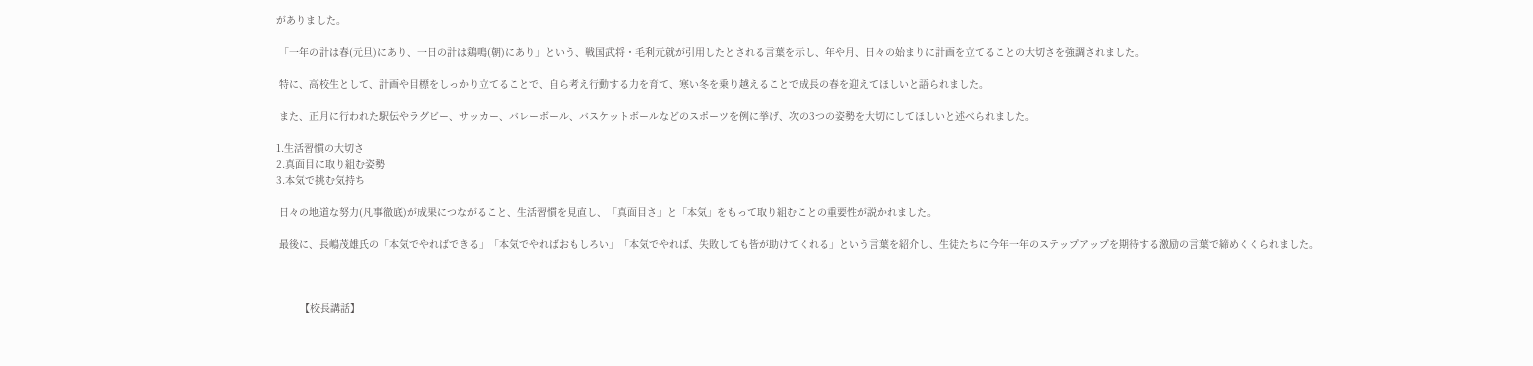がありました。

 「一年の計は春(元旦)にあり、一日の計は鶏鳴(朝)にあり」という、戦国武将・毛利元就が引用したとされる言葉を示し、年や月、日々の始まりに計画を立てることの大切さを強調されました。

 特に、高校生として、計画や目標をしっかり立てることで、自ら考え行動する力を育て、寒い冬を乗り越えることで成長の春を迎えてほしいと語られました。

 また、正月に行われた駅伝やラグビー、サッカー、バレーボール、バスケットボールなどのスポーツを例に挙げ、次の3つの姿勢を大切にしてほしいと述べられました。

1.生活習慣の大切さ
2.真面目に取り組む姿勢
3.本気で挑む気持ち

 日々の地道な努力(凡事徹底)が成果につながること、生活習慣を見直し、「真面目さ」と「本気」をもって取り組むことの重要性が説かれました。

 最後に、長嶋茂雄氏の「本気でやればできる」「本気でやればおもしろい」「本気でやれば、失敗しても皆が助けてくれる」という言葉を紹介し、生徒たちに今年一年のステップアップを期待する激励の言葉で締めくくられました。



        【校長講話】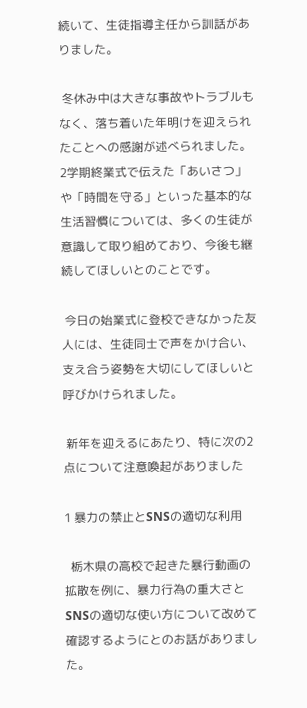続いて、生徒指導主任から訓話がありました。

 冬休み中は大きな事故やトラブルもなく、落ち着いた年明けを迎えられたことへの感謝が述べられました。2学期終業式で伝えた「あいさつ」や「時間を守る」といった基本的な生活習慣については、多くの生徒が意識して取り組めており、今後も継続してほしいとのことです。

 今日の始業式に登校できなかった友人には、生徒同士で声をかけ合い、支え合う姿勢を大切にしてほしいと呼びかけられました。

 新年を迎えるにあたり、特に次の2点について注意喚起がありました

1 暴力の禁止とSNSの適切な利用

  栃木県の高校で起きた暴行動画の拡散を例に、暴力行為の重大さとSNSの適切な使い方について改めて確認するようにとのお話がありました。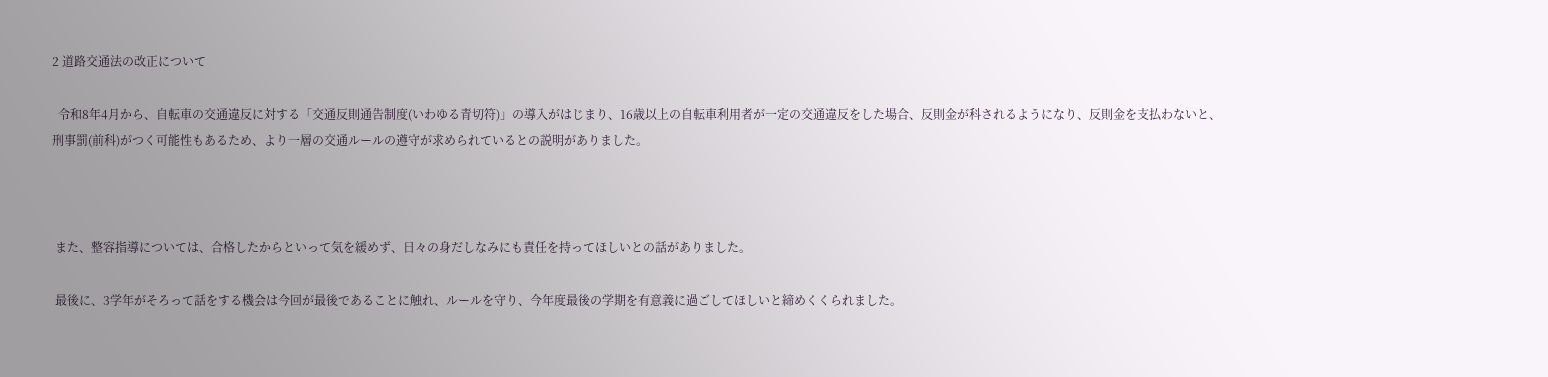2 道路交通法の改正について

  令和8年4月から、自転車の交通違反に対する「交通反則通告制度(いわゆる青切符)」の導入がはじまり、16歳以上の自転車利用者が一定の交通違反をした場合、反則金が科されるようになり、反則金を支払わないと、刑事罰(前科)がつく可能性もあるため、より一層の交通ルールの遵守が求められているとの説明がありました。



 また、整容指導については、合格したからといって気を緩めず、日々の身だしなみにも責任を持ってほしいとの話がありました。

 最後に、3学年がそろって話をする機会は今回が最後であることに触れ、ルールを守り、今年度最後の学期を有意義に過ごしてほしいと締めくくられました。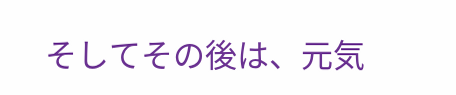そしてその後は、元気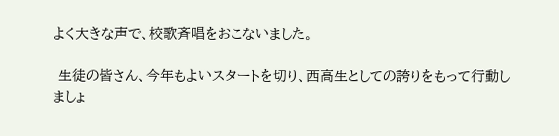よく大きな声で、校歌斉唱をおこないました。

 生徒の皆さん、今年もよいスタートを切り、西高生としての誇りをもって行動しましょ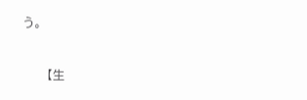う。



      【生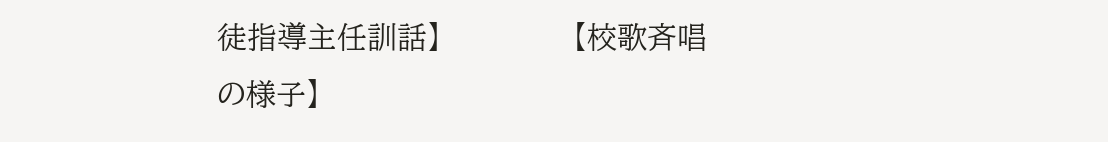徒指導主任訓話】             【校歌斉唱の様子】